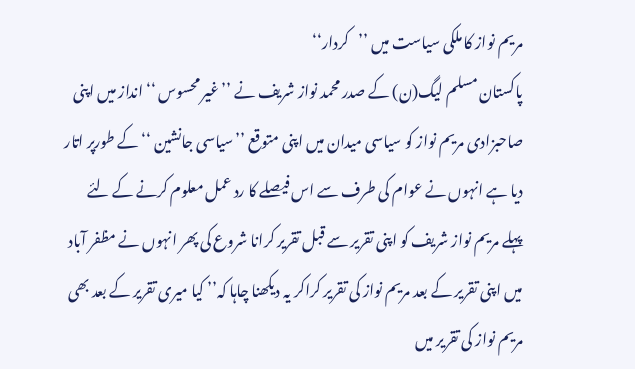مریم نواز کا ملکی سیاست میں ’’کردار‘‘
پاکستان مسلم لیگ(ن) کے صدر محمد نواز شریف نے ’’غیر محسوس ‘‘ انداز میں اپنی صاحبزادی مریم نواز کو سیاسی میدان میں اپنی متوقع ’’سیاسی جانشین ‘‘ کے طورپر اتار دیا ہے انہوں نے عوام کی طرف سے اس فیصلے کا رد عمل معلوم کرنے کے لئے پہلے مریم نواز شریف کو اپنی تقریر سے قبل تقریر کرانا شروع کی پھر انہوں نے مظفر آباد میں اپنی تقریر کے بعد مریم نواز کی تقریر کراکر یہ دیکھنا چاہا کہ’’ کیا میری تقریر کے بعد بھی مریم نواز کی تقریر میں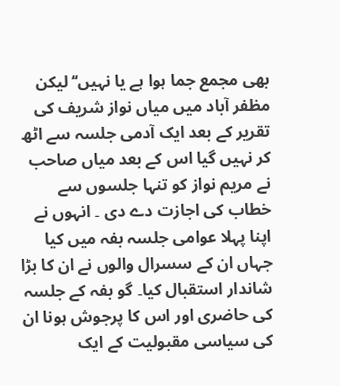بھی مجمع جما ہوا ہے یا نہیں‘‘ لیکن مظفر آباد میں میاں نواز شریف کی تقریر کے بعد ایک آدمی جلسہ سے اٹھ کر نہیں گیا اس کے بعد میاں صاحب نے مریم نواز کو تنہا جلسوں سے خطاب کی اجازت دے دی ۔ انہوں نے اپنا پہلا عوامی جلسہ بفہ میں کیا جہاں ان کے سسرال والوں نے ان کا بڑا شاندار استقبال کیا۔ گو بفہ کے جلسہ کی حاضری اور اس کا پرجوش ہونا ان کی سیاسی مقبولیت کے ایک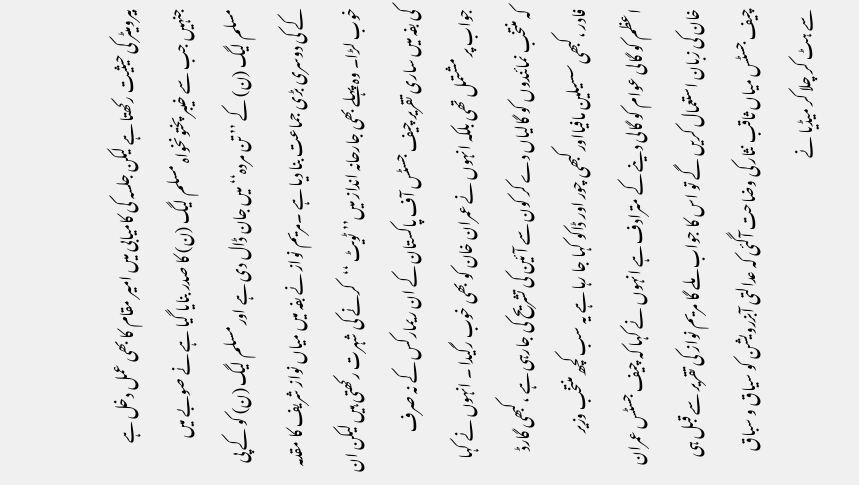بیرومیٹر کی حیثیت رکھتا ہے لیکن جلسہ کی کامیابی میں امیر مقام کا بھی عمل دخل ہے جنہیں جب سے خیبر پختونخواہ مسلم لیگ (ن) کا صدر بنایا گیا ہے نے صوبے میں مسلم لیگ (ن) کے ’’ تن مردہ‘‘ میں جان ڈال دی ہے اور مسلم لیگ (ن) کو کے پی کے کی دوسری بڑی جماعت بنا دیا ہے ۔مریم نواز نے بفہ میں میاں نواز شریف کا مقدمہ خوب لڑا۔ وہ پہلے بھی جارحانہ انداز میں’’ٹویٹ ‘‘کرنے کی شہرت رکھتی ہیں لیکن ان کی بفہ میں ساری تقریر چیف جسٹس آف پاکستان کے ان ریمارکس کے نہ صرف جواب پر مشتمل تھی بلکہ انہوں نے عمران خان کو بھی خوب رگیدا ۔ انہوں نے کہا کہ منتخب نمائندوں کو گالیاں دے کر کون سے آئین کی تشریح کی جارہی ہے ،کبھی گارڈ فادر ،کبھی سسیلین مافیااور کبھی چور اور ڈاکو کہا جا رہا ہے یہ سب کچھ منتخب وزیر اعظم کو گالی عوام کو گالی دینے کے مترادف ہے انہوں نے کہا کہ چیف جسٹس عمران خان کی زبان استعمال کریں گے تو اس کا جواب ملے گا مریم نواز کی تقریر سے قبل ہی چیف جسٹس میاں ثاقب نثار کی وضاحت آگئی کہ عدالتی آبزرویشن کو سیاق و سباق سے ہٹ کر چلا کر میڈیا نے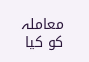معاملہ کو کیا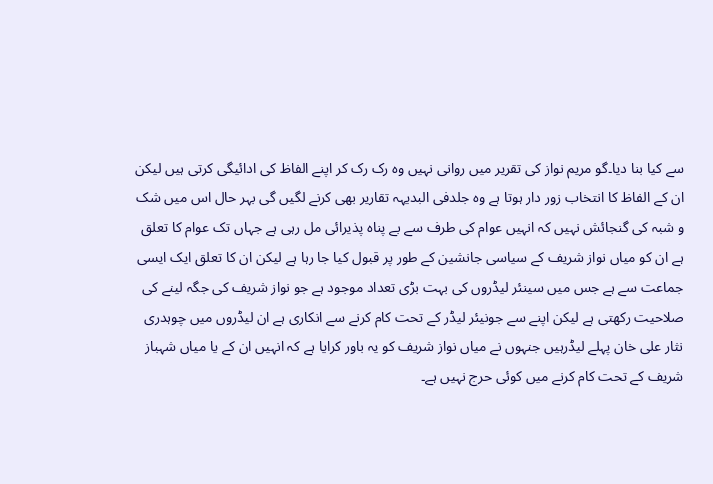سے کیا بنا دیا۔گو مریم نواز کی تقریر میں روانی نہیں وہ رک رک کر اپنے الفاظ کی ادائیگی کرتی ہیں لیکن ان کے الفاظ کا انتخاب زور دار ہوتا ہے وہ جلدفی البدیہہ تقاریر بھی کرنے لگیں گی بہر حال اس میں شک و شبہ کی گنجائش نہیں کہ انہیں عوام کی طرف سے بے پناہ پذیرائی مل رہی ہے جہاں تک عوام کا تعلق ہے ان کو میاں نواز شریف کے سیاسی جانشین کے طور پر قبول کیا جا رہا ہے لیکن ان کا تعلق ایک ایسی جماعت سے ہے جس میں سینئر لیڈروں کی بہت بڑی تعداد موجود ہے جو نواز شریف کی جگہ لینے کی صلاحیت رکھتی ہے لیکن اپنے سے جونیئر لیڈر کے تحت کام کرنے سے انکاری ہے ان لیڈروں میں چوہدری نثار علی خان پہلے لیڈرہیں جنہوں نے میاں نواز شریف کو یہ باور کرایا ہے کہ انہیں ان کے یا میاں شہباز شریف کے تحت کام کرنے میں کوئی حرج نہیں ہے۔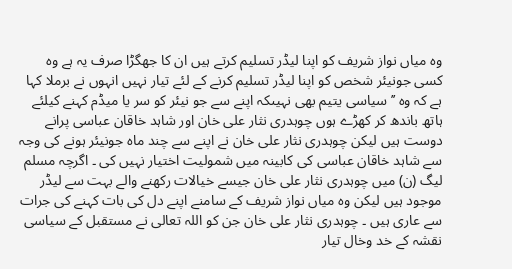وہ میاں نواز شریف کو اپنا لیڈر تسلیم کرتے ہیں ان کا جھگڑا صرف یہ ہے وہ کسی جونیئر شخص کو اپنا لیڈر تسلیم کرنے کے لئے تیار نہیں انہوں نے برملا کہا ہے کہ وہ ’’سیاسی یتیم بھی نہیںکہ اپنے سے جو نیئر کو سر یا میڈم کہنے کیلئے ہاتھ باندھ کر کھڑے ہوں چوہدری نثار علی خان اور شاہد خاقان عباسی پرانے دوست ہیں لیکن چوہدری نثار علی خان نے اپنے سے چند ماہ جونیئر ہونے کی وجہ سے شاہد خاقان عباسی کی کابینہ میں شمولیت اختیار نہیں کی ۔ اگرچہ مسلم لیگ (ن) میں چوہدری نثار علی خان جیسے خیالات رکھنے والے بہت سے لیڈر موجود ہیں لیکن وہ میاں نواز شریف کے سامنے اپنے دل کی بات کہنے کی جرات سے عاری ہیں ۔ چوہدری نثار علی خان جن کو اللہ تعالی نے مستقبل کے سیاسی نقشہ کے خد وخال تیار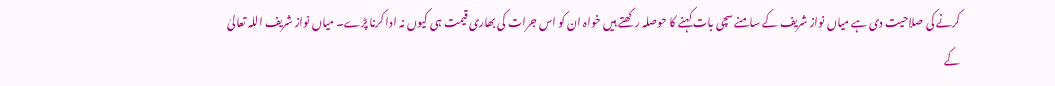کرنے کی صلاحیت دی ہے میاں نواز شریف کے سامنے سچی بات کہنے کا حوصلہ رکھتے ہیں خواہ ان کو اس جرات کی بھاری قیمت ہی کیوں نہ ادا کرنا پڑے۔ میاں نواز شریف اللہ تعالیٰ کے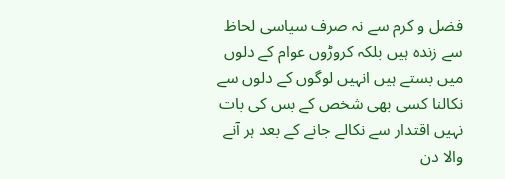فضل و کرم سے نہ صرف سیاسی لحاظ سے زندہ ہیں بلکہ کروڑوں عوام کے دلوں میں بستے ہیں انہیں لوگوں کے دلوں سے نکالنا کسی بھی شخص کے بس کی بات نہیں اقتدار سے نکالے جانے کے بعد ہر آنے والا دن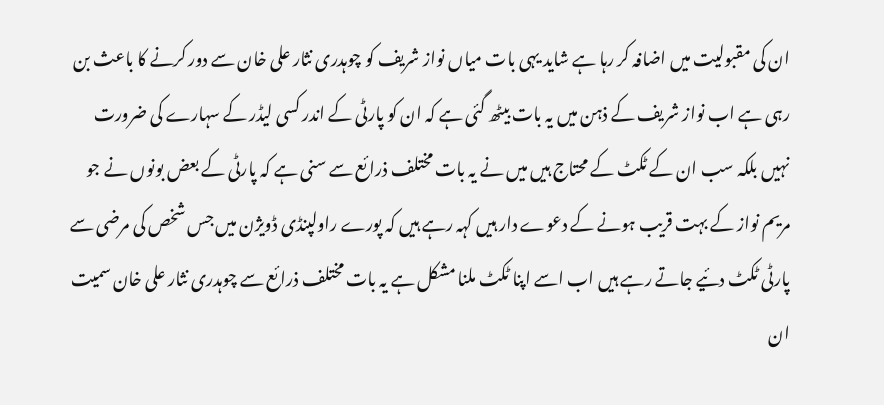ان کی مقبولیت میں اضافہ کر رہا ہے شاید یہی بات میاں نواز شریف کو چوہدری نثار علی خان سے دور کرنے کا باعث بن رہی ہے اب نواز شریف کے ذہن میں یہ بات بیٹھ گئی ہے کہ ان کو پارٹی کے اندر کسی لیڈر کے سہارے کی ضرورت نہیں بلکہ سب ان کے ٹکٹ کے محتاج ہیں میں نے یہ بات مختلف ذرائع سے سنی ہے کہ پارٹی کے بعض بونوں نے جو مریم نواز کے بہت قریب ہونے کے دعوے دار ہیں کہہ رہے ہیں کہ پورے راولپنڈی ڈویژن میں جس شخص کی مرضی سے پارٹی ٹکٹ دئیے جاتے رہے ہیں اب اسے اپنا ٹکٹ ملنا مشکل ہے یہ بات مختلف ذرائع سے چوہدری نثار علی خان سمیت ان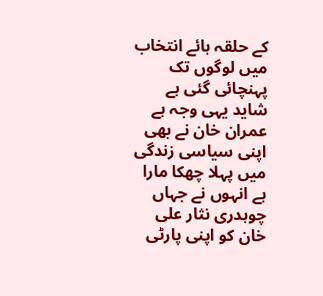کے حلقہ ہائے انتخاب میں لوگوں تک پہنچائی گئی ہے شاید یہی وجہ ہے عمران خان نے بھی اپنی سیاسی زندگی میں پہلا چھکا مارا ہے انہوں نے جہاں چوہدری نثار علی خان کو اپنی پارٹی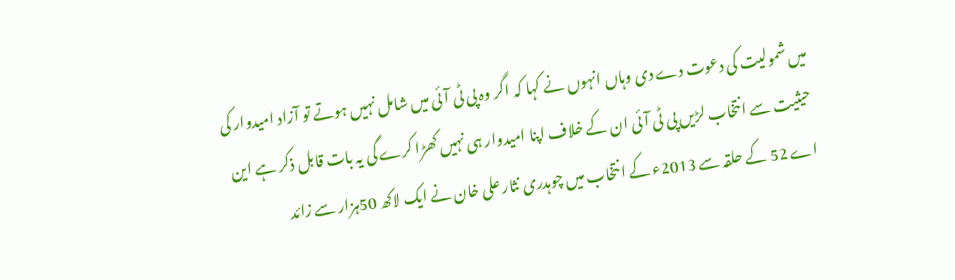میں شمولیت کی دعوت دے دی وہاں انہوں نے کہا کہ اگر وہ پی ٹی آئی میں شامل نہیں ہوتے تو آزاد امیدوار کی حیثیت سے انتخاب لڑیں پی ٹی آئی ان کے خلاف اپنا امیدوار ہی نہیں کھڑا کرے گی یہ بات قابل ذکر ہے این اے 52 کے حلقہ سے 2013ء کے انتخاب میں چوہدری نثار علی خان نے ایک لاکھ 50ہزار سے زائد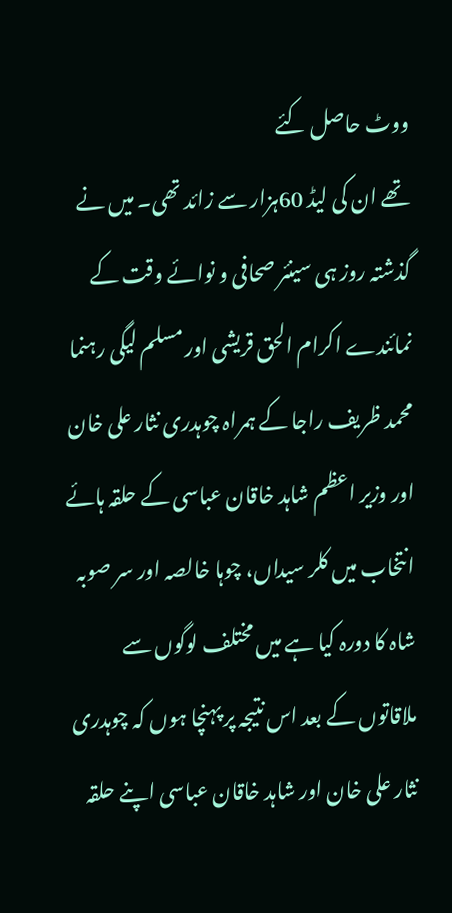ووٹ حاصل کئے
تھے ان کی لیڈ 60ہزار سے زائد تھی۔ میں نے گذشتہ روز ہی سینئر صحافی و نوائے وقت کے نمائندے اکرام الحق قریشی اور مسلم لیگی رہنما محمد ظریف راجا کے ہمراہ چوہدری نثار علی خان اور وزیر اعظم شاہد خاقان عباسی کے حلقہ ہائے انتخاب میں کلر سیداں، چوہا خالصہ اور سر صوبہ شاہ کا دورہ کیا ہے میں مختلف لوگوں سے ملاقاتوں کے بعد اس نتیجہ پر پہنچا ہوں کہ چوہدری نثار علی خان اور شاہد خاقان عباسی اپنے حلقہ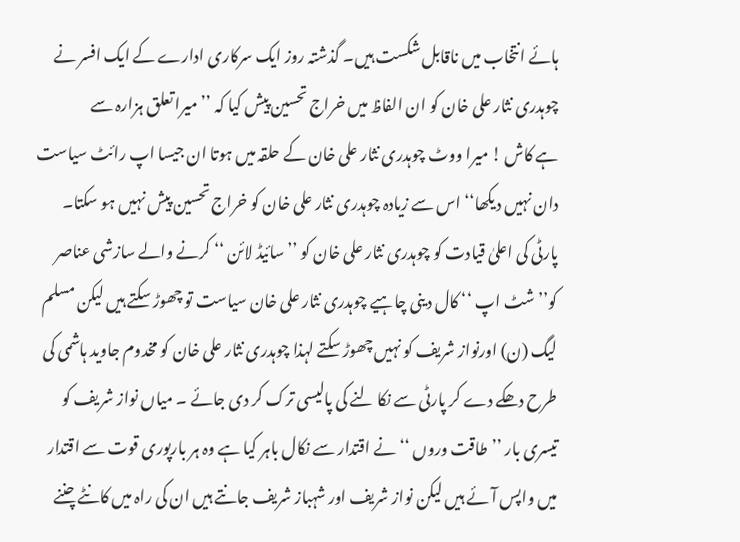ہائے انتخاب میں ناقابل شکست ہیں۔ گذشتہ روز ایک سرکاری ادارے کے ایک افسر نے چوہدری نثار علی خان کو ان الفاظ میں خراج تحسین پیش کیا کہ ’’ میرا تعلق ہزارہ سے
ہے کاش ! میرا ووٹ چوہدری نثار علی خان کے حلقہ میں ہوتا ان جیسا اپ رائٹ سیاست دان نہیں دیکھا‘‘ اس سے زیادہ چوہدری نثار علی خان کو خراج تحسین پیش نہیں ہو سکتا۔ پارٹی کی اعلیٰ قیادت کو چوہدری نثار علی خان کو ’’ سائیڈ لائن ‘‘ کرنے والے سازشی عناصر کو’’ شٹ اپ ‘‘ کال دینی چاہیے چوہدری نثار علی خان سیاست تو چھوڑ سکتے ہیں لیکن مسلم لیگ (ن) اورنواز شریف کو نہیں چھوڑ سکتے لہذا چوہدری نثار علی خان کو مخدوم جاوید ہاشمی کی طرح دھکے دے کر پارٹی سے نکا لنے کی پالیسی ترک کر دی جائے ۔ میاں نواز شریف کو تیسری بار ’’طاقت وروں ‘‘ نے اقتدار سے نکال باہر کیا ہے وہ ہر بارپوری قوت سے اقتدار میں واپس آئے ہیں لیکن نواز شریف اور شہباز شریف جانتے ہیں ان کی راہ میں کانٹے چننے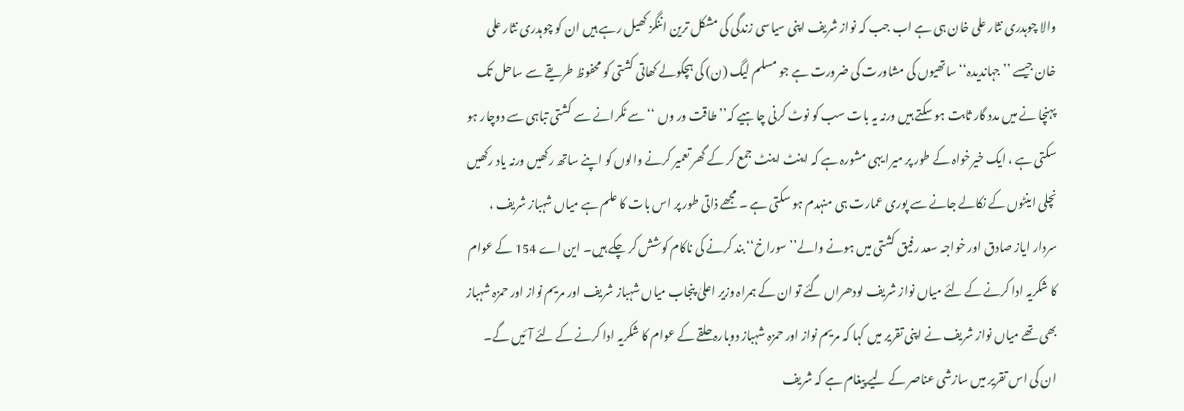والا چوہدری نثار علی خان ہی ہے اب جب کہ نواز شریف اپنی سیاسی زندگی کی مشکل ترین اننگز کھیل رہے ہیں ان کو چوہدری نثار علی خان جیسے ’’جہاندیدہ‘‘ ساتھیوں کی مشاورت کی ضرورت ہے جو مسلم لیگ (ن) کی ہچکولے کھاتی کشتی کو محفوظ طریقے سے ساحل تک پہنچا نے میں مدد گار ثابت ہو سکتے ہیں ورنہ یہ بات سب کو نوٹ کرنی چاہیے کہ’’ طاقت ور وں ‘‘سے ٹکرانے سے کشتی تباہی سے دوچار ہو سکتی ہے ، ایک خیرخواہ کے طور پر میرا یہی مشورہ ہے کہ اینٹ اینٹ جمع کر کے گھر تعمیر کرنے والوں کو اپنے ساتھ رکھیں ورنہ یاد رکھیں نچلی اینٹوں کے نکالے جانے سے پوری عمارت ہی منہدم ہو سکتی ہے ۔ مجھے ذاتی طور پر اس بات کا علم ہے میاں شہباز شریف ، سردار ایاز صادق اور خواجہ سعد رفیق کشتی میں ہونے والے’’سوراخ‘‘ بند کرنے کی ناکام کوشش کر چکے ہیں۔ این اے 154 کے عوام کا شکریہ ادا کرنے کے لئے میاں نواز شریف لودھراں گئے تو ان کے ہمراہ وزیر اعلیٰ پنجاب میاں شہباز شریف اور مریم نواز اور حمزہ شہباز بھی تھے میاں نواز شریف نے اپنی تقریر میں کہا کہ مریم نواز اور حمزہ شہباز دوبارہ حلقے کے عوام کا شکریہ ادا کرنے کے لئے آئیں گے۔ ان کی اس تقریر میں سازشی عناصر کے لیے پیغام ہے کہ شریف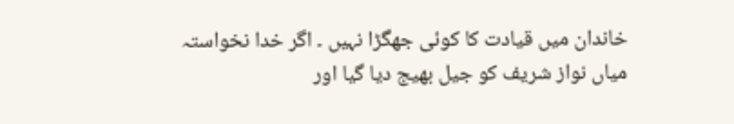خاندان میں قیادت کا کوئی جھگڑا نہیں ۔ اگر خدا نخواستہ میاں نواز شریف کو جیل بھیج دیا گیا اور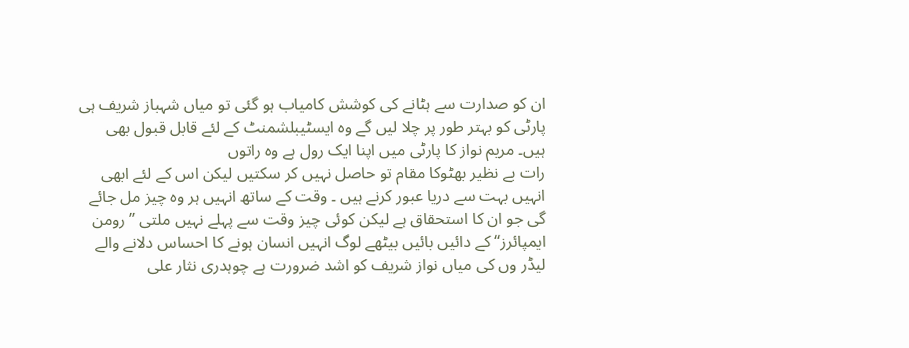ان کو صدارت سے ہٹانے کی کوشش کامیاب ہو گئی تو میاں شہباز شریف ہی پارٹی کو بہتر طور پر چلا لیں گے وہ ایسٹیبلشمنٹ کے لئے قابل قبول بھی ہیں۔ مریم نواز کا پارٹی میں اپنا ایک رول ہے وہ راتوں
رات بے نظیر بھٹوکا مقام تو حاصل نہیں کر سکتیں لیکن اس کے لئے ابھی انہیں بہت سے دریا عبور کرنے ہیں ۔ وقت کے ساتھ انہیں ہر وہ چیز مل جائے گی جو ان کا استحقاق ہے لیکن کوئی چیز وقت سے پہلے نہیں ملتی ’’ رومن ایمپائرز‘‘ کے دائیں بائیں بیٹھے لوگ انہیں انسان ہونے کا احساس دلانے والے لیڈر وں کی میاں نواز شریف کو اشد ضرورت ہے چوہدری نثار علی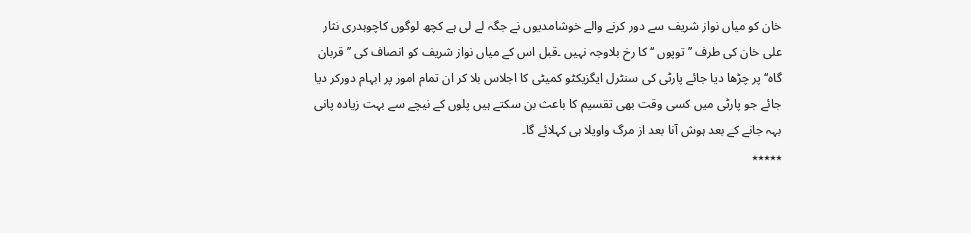خان کو میاں نواز شریف سے دور کرنے والے خوشامدیوں نے جگہ لے لی ہے کچھ لوگوں کاچوہدری نثار علی خان کی طرف ’’ توپوں ‘‘ کا رخ بلاوجہ نہیں ۔قبل اس کے میاں نواز شریف کو انصاف کی ’’قربان گاہ‘‘ پر چڑھا دیا جائے پارٹی کی سنٹرل ایگزیکٹو کمیٹی کا اجلاس بلا کر ان تمام امور پر ابہام دورکر دیا جائے جو پارٹی میں کسی وقت بھی تقسیم کا باعث بن سکتے ہیں پلوں کے نیچے سے بہت زیادہ پانی بہہ جانے کے بعد ہوش آنا بعد از مرگ واویلا ہی کہلائے گا۔
٭٭٭٭٭